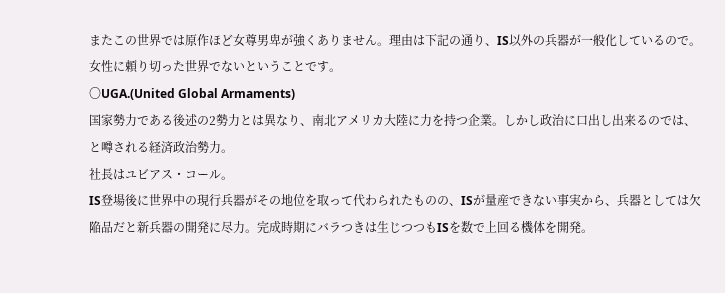またこの世界では原作ほど女尊男卑が強くありません。理由は下記の通り、IS以外の兵器が一般化しているので。女性に頼り切った世界でないということです。
〇UGA.(United Global Armaments)
国家勢力である後述の2勢力とは異なり、南北アメリカ大陸に力を持つ企業。しかし政治に口出し出来るのでは、と噂される経済政治勢力。
社長はユビアス・コール。
IS登場後に世界中の現行兵器がその地位を取って代わられたものの、ISが量産できない事実から、兵器としては欠陥品だと新兵器の開発に尽力。完成時期にバラつきは生じつつもISを数で上回る機体を開発。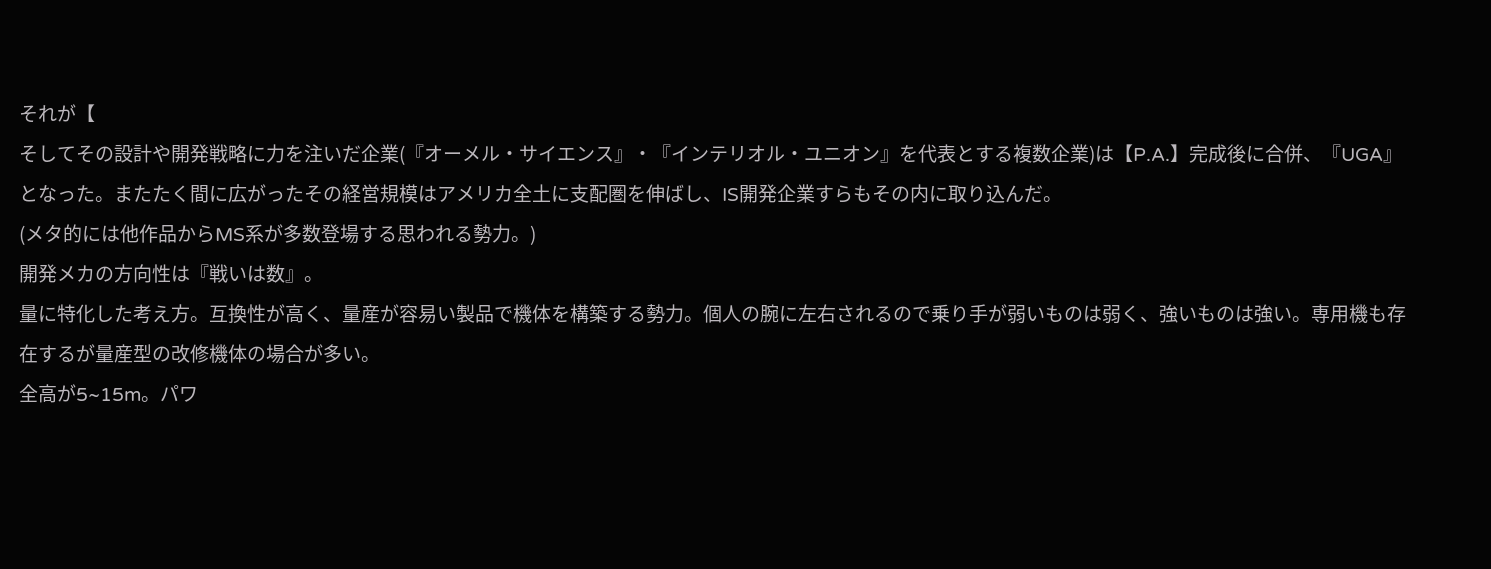それが【
そしてその設計や開発戦略に力を注いだ企業(『オーメル・サイエンス』・『インテリオル・ユニオン』を代表とする複数企業)は【P.A.】完成後に合併、『UGA』となった。またたく間に広がったその経営規模はアメリカ全土に支配圏を伸ばし、IS開発企業すらもその内に取り込んだ。
(メタ的には他作品からMS系が多数登場する思われる勢力。)
開発メカの方向性は『戦いは数』。
量に特化した考え方。互換性が高く、量産が容易い製品で機体を構築する勢力。個人の腕に左右されるので乗り手が弱いものは弱く、強いものは強い。専用機も存在するが量産型の改修機体の場合が多い。
全高が5~15m。パワ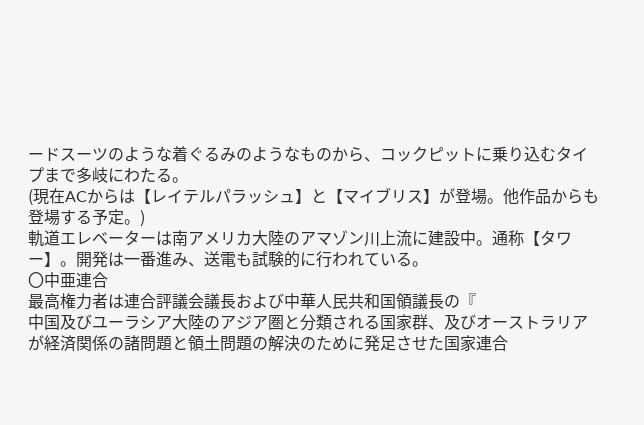ードスーツのような着ぐるみのようなものから、コックピットに乗り込むタイプまで多岐にわたる。
(現在ACからは【レイテルパラッシュ】と【マイブリス】が登場。他作品からも登場する予定。)
軌道エレベーターは南アメリカ大陸のアマゾン川上流に建設中。通称【タワー】。開発は一番進み、送電も試験的に行われている。
〇中亜連合
最高権力者は連合評議会議長および中華人民共和国領議長の『
中国及びユーラシア大陸のアジア圏と分類される国家群、及びオーストラリアが経済関係の諸問題と領土問題の解決のために発足させた国家連合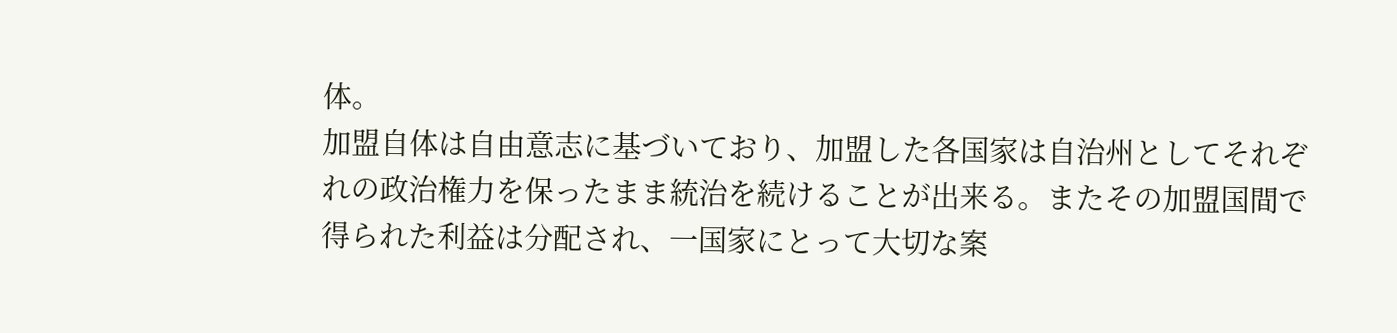体。
加盟自体は自由意志に基づいており、加盟した各国家は自治州としてそれぞれの政治権力を保ったまま統治を続けることが出来る。またその加盟国間で得られた利益は分配され、一国家にとって大切な案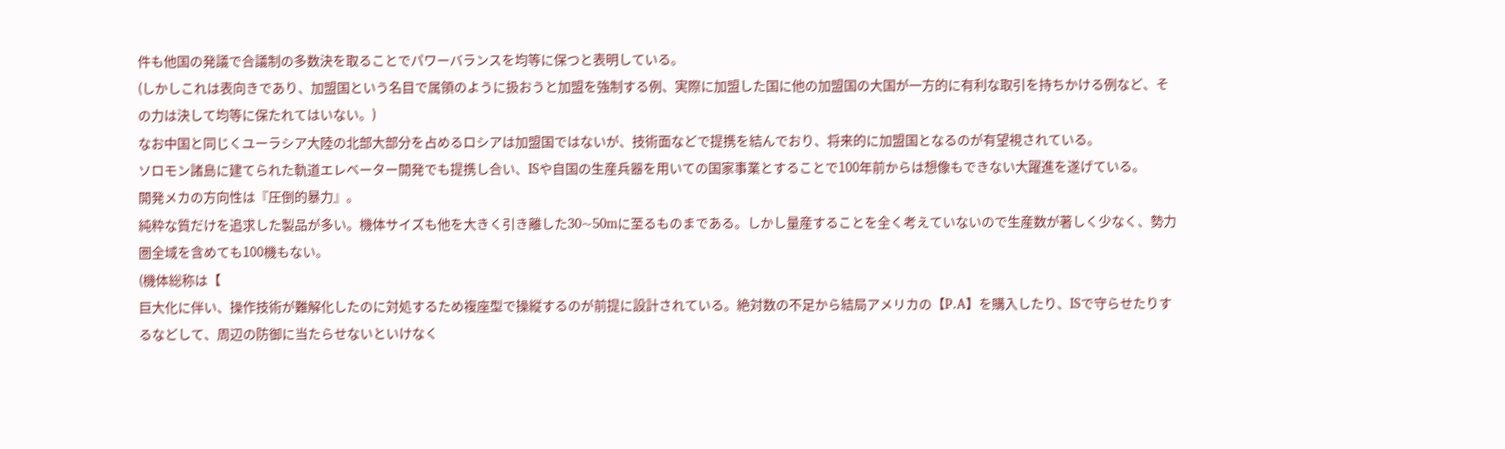件も他国の発議で合議制の多数決を取ることでパワーバランスを均等に保つと表明している。
(しかしこれは表向きであり、加盟国という名目で属領のように扱おうと加盟を強制する例、実際に加盟した国に他の加盟国の大国が一方的に有利な取引を持ちかける例など、その力は決して均等に保たれてはいない。)
なお中国と同じくユーラシア大陸の北部大部分を占めるロシアは加盟国ではないが、技術面などで提携を結んでおり、将来的に加盟国となるのが有望視されている。
ソロモン諸島に建てられた軌道エレベーター開発でも提携し合い、ISや自国の生産兵器を用いての国家事業とすることで100年前からは想像もできない大躍進を遂げている。
開発メカの方向性は『圧倒的暴力』。
純粋な質だけを追求した製品が多い。機体サイズも他を大きく引き離した30~50mに至るものまである。しかし量産することを全く考えていないので生産数が著しく少なく、勢力圏全域を含めても100機もない。
(機体総称は【
巨大化に伴い、操作技術が難解化したのに対処するため複座型で操縦するのが前提に設計されている。絶対数の不足から結局アメリカの【P.A】を購入したり、ISで守らせたりするなどして、周辺の防御に当たらせないといけなく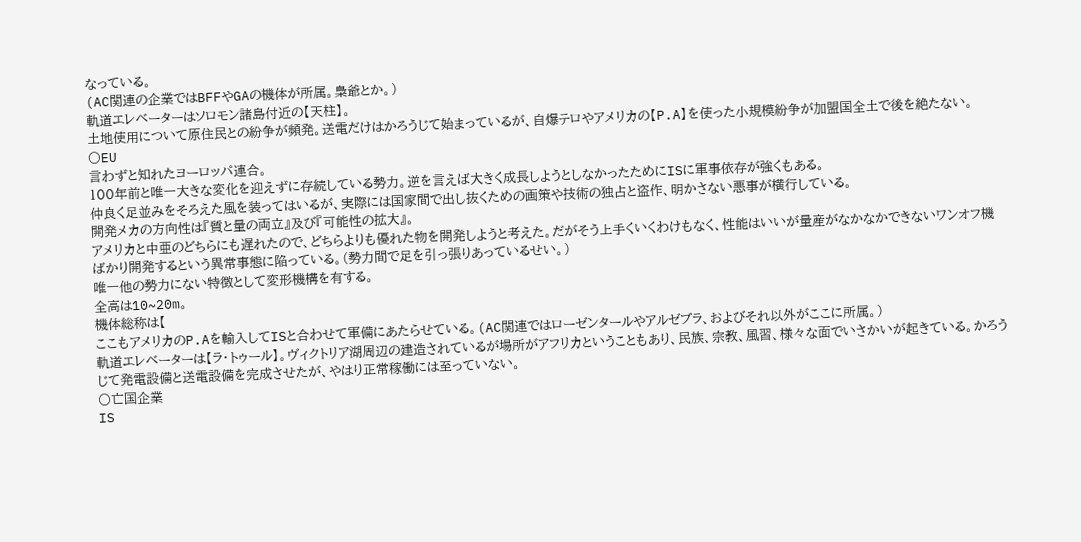なっている。
(AC関連の企業ではBFFやGAの機体が所属。梟爺とか。)
軌道エレベーターはソロモン諸島付近の【天柱】。
土地使用について原住民との紛争が頻発。送電だけはかろうじて始まっているが、自爆テロやアメリカの【P.A】を使った小規模紛争が加盟国全土で後を絶たない。
〇EU
言わずと知れたヨーロッパ連合。
100年前と唯一大きな変化を迎えずに存続している勢力。逆を言えば大きく成長しようとしなかったためにISに軍事依存が強くもある。
仲良く足並みをそろえた風を装ってはいるが、実際には国家間で出し抜くための画策や技術の独占と盗作、明かさない悪事が横行している。
開発メカの方向性は『質と量の両立』及び『可能性の拡大』。
アメリカと中亜のどちらにも遅れたので、どちらよりも優れた物を開発しようと考えた。だがそう上手くいくわけもなく、性能はいいが量産がなかなかできないワンオフ機ばかり開発するという異常事態に陥っている。(勢力間で足を引っ張りあっているせい。)
唯一他の勢力にない特徴として変形機構を有する。
全高は10~20m。
機体総称は【
ここもアメリカのP.Aを輸入してISと合わせて軍備にあたらせている。(AC関連ではローゼンタールやアルゼブラ、およびそれ以外がここに所属。)
軌道エレベーターは【ラ・トゥール】。ヴィクトリア湖周辺の建造されているが場所がアフリカということもあり、民族、宗教、風習、様々な面でいさかいが起きている。かろうじて発電設備と送電設備を完成させたが、やはり正常稼働には至っていない。
〇亡国企業
IS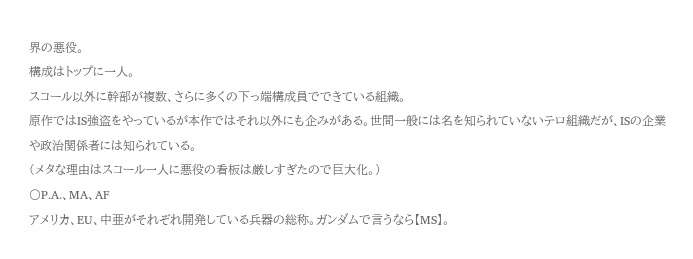界の悪役。
構成はトップに一人。
スコール以外に幹部が複数、さらに多くの下っ端構成員でできている組織。
原作ではIS強盗をやっているが本作ではそれ以外にも企みがある。世間一般には名を知られていないテロ組織だが、ISの企業や政治関係者には知られている。
(メタな理由はスコール一人に悪役の看板は厳しすぎたので巨大化。)
〇P.A.、MA、AF
アメリカ、EU、中亜がそれぞれ開発している兵器の総称。ガンダムで言うなら【MS】。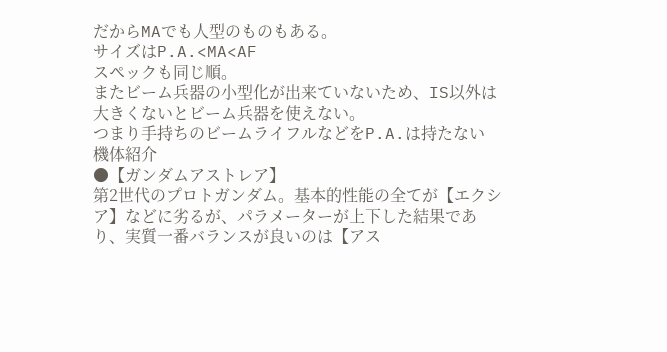だからMAでも人型のものもある。
サイズはP.A.<MA<AF
スペックも同じ順。
またビーム兵器の小型化が出来ていないため、IS以外は大きくないとビーム兵器を使えない。
つまり手持ちのビームライフルなどをP.A.は持たない
機体紹介
●【ガンダムアストレア】
第2世代のプロトガンダム。基本的性能の全てが【エクシア】などに劣るが、パラメーターが上下した結果であり、実質一番バランスが良いのは【アス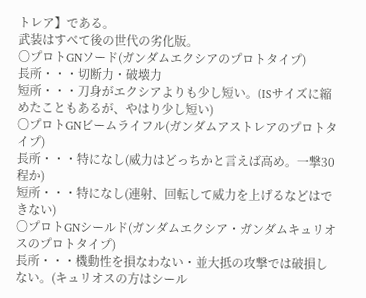トレア】である。
武装はすべて後の世代の劣化版。
〇プロトGNソード(ガンダムエクシアのプロトタイプ)
長所・・・切断力・破壊力
短所・・・刀身がエクシアよりも少し短い。(ISサイズに縮めたこともあるが、やはり少し短い)
〇プロトGNビームライフル(ガンダムアストレアのプロトタイプ)
長所・・・特になし(威力はどっちかと言えば高め。一撃30程か)
短所・・・特になし(連射、回転して威力を上げるなどはできない)
〇プロトGNシールド(ガンダムエクシア・ガンダムキュリオスのプロトタイプ)
長所・・・機動性を損なわない・並大抵の攻撃では破損しない。(キュリオスの方はシール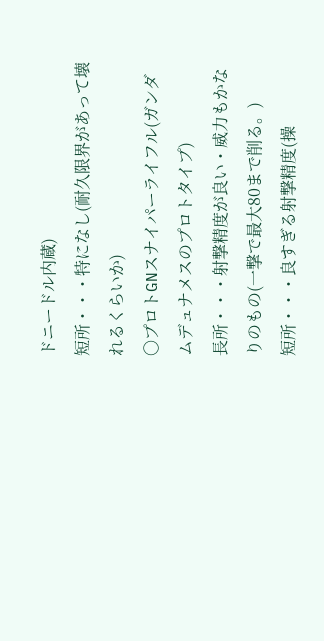ドニードル内蔵)
短所・・・特になし(耐久限界があって壊れるくらいか)
〇プロトGNスナイパーライフル(ガンダムデュナメスのプロトタイプ)
長所・・・射撃精度が良い・威力もかなりのもの(一撃で最大80まで削る。)
短所・・・良すぎる射撃精度(操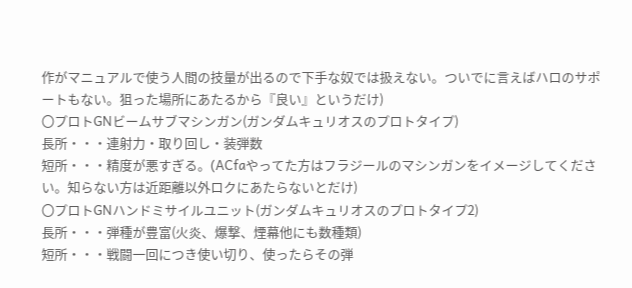作がマニュアルで使う人間の技量が出るので下手な奴では扱えない。ついでに言えばハロのサポートもない。狙った場所にあたるから『良い』というだけ)
〇プロトGNビームサブマシンガン(ガンダムキュリオスのプロトタイプ)
長所・・・連射力・取り回し・装弾数
短所・・・精度が悪すぎる。(ACfaやってた方はフラジールのマシンガンをイメージしてください。知らない方は近距離以外ロクにあたらないとだけ)
〇プロトGNハンドミサイルユニット(ガンダムキュリオスのプロトタイプ2)
長所・・・弾種が豊富(火炎、爆撃、煙幕他にも数種類)
短所・・・戦闘一回につき使い切り、使ったらその弾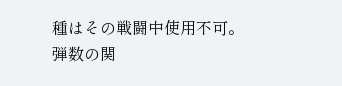種はその戦闘中使用不可。
弾数の関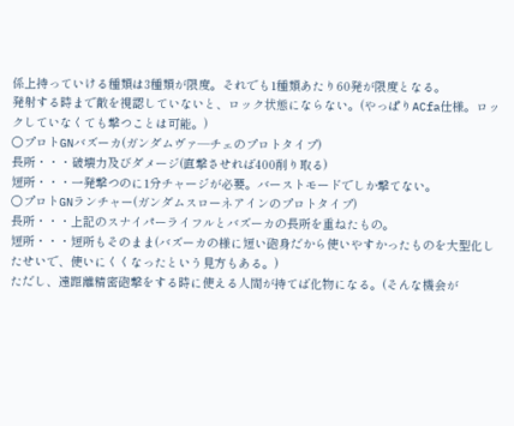係上持っていける種類は3種類が限度。それでも1種類あたり60発が限度となる。
発射する時まで敵を視認していないと、ロック状態にならない。(やっぱりACfa仕様。ロックしていなくても撃つことは可能。)
〇プロトGNバズーカ(ガンダムヴァ―チェのプロトタイプ)
長所・・・破壊力及びダメージ(直撃させれば400削り取る)
短所・・・一発撃つのに1分チャージが必要。バーストモードでしか撃てない。
〇プロトGNランチャー(ガンダムスローネアインのプロトタイプ)
長所・・・上記のスナイパーライフルとバズーカの長所を重ねたもの。
短所・・・短所もそのまま(バズーカの様に短い砲身だから使いやすかったものを大型化したせいで、使いにくくなったという見方もある。)
ただし、遠距離精密砲撃をする時に使える人間が持てば化物になる。(そんな機会が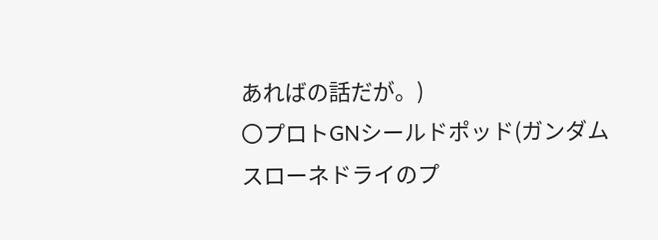あればの話だが。)
〇プロトGNシールドポッド(ガンダムスローネドライのプ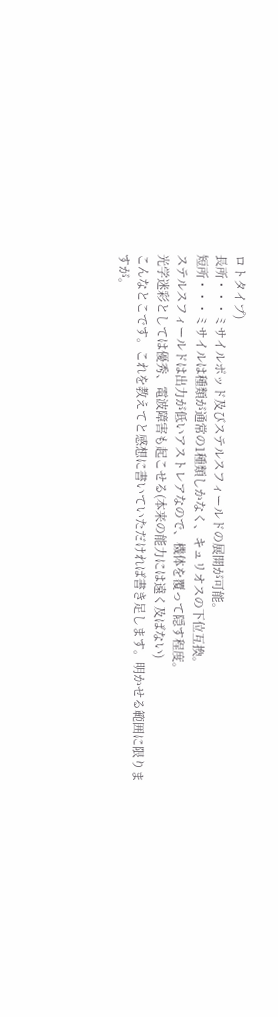ロトタイプ)
長所・・・ミサイルポッド及びステルスフィールドの展開が可能。
短所・・・ミサイルは種類が通常の1種類しかなく、キュリオスの下位互換。
ステルスフィールドは出力が低いアストレアなので、機体を覆って隠す程度。
光学迷彩としては優秀、電波障害も起こせる(本来の能力には遠く及ばない)
こんなとこです。これを教えてと感想に書いていただければ書き足します。明かせる範囲に限りますが。